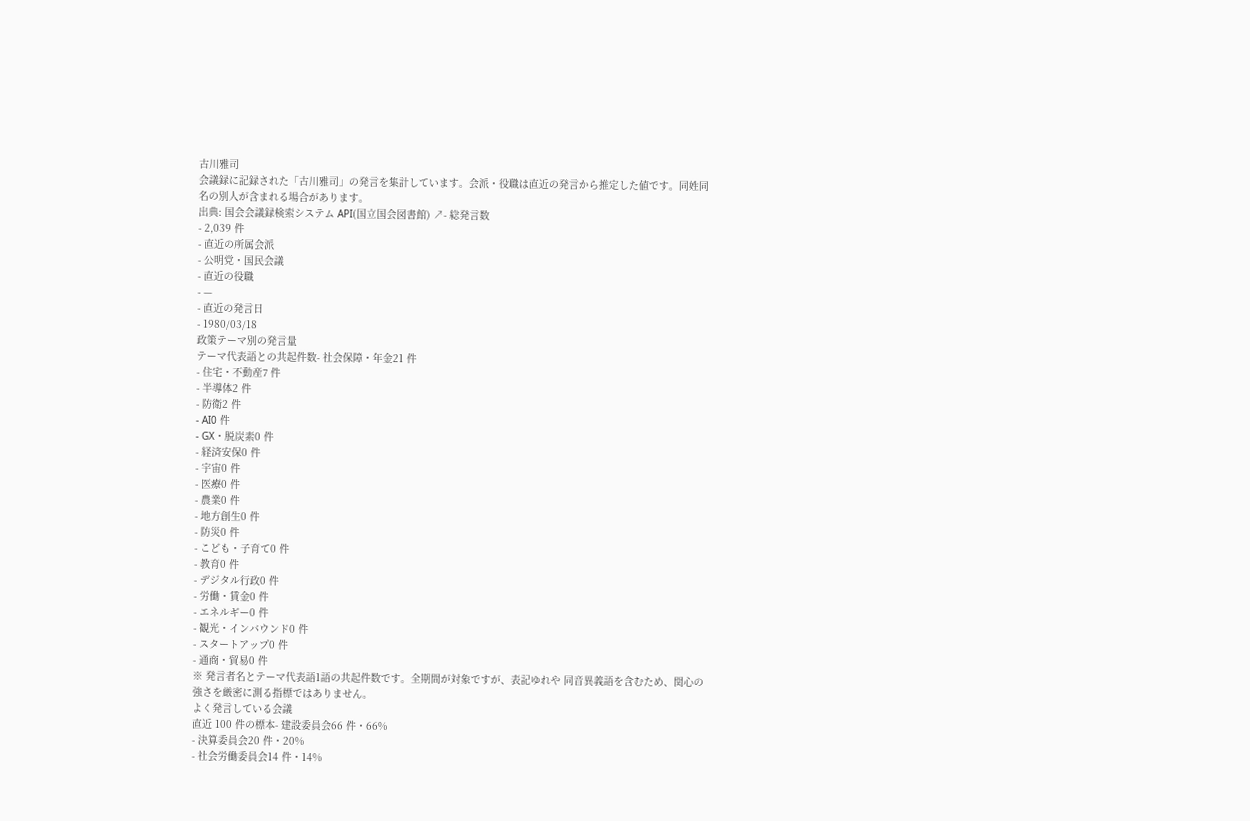古川雅司
会議録に記録された「古川雅司」の発言を集計しています。会派・役職は直近の発言から推定した値です。同姓同名の別人が含まれる場合があります。
出典: 国会会議録検索システム API(国立国会図書館) ↗- 総発言数
- 2,039 件
- 直近の所属会派
- 公明党・国民会議
- 直近の役職
- —
- 直近の発言日
- 1980/03/18
政策テーマ別の発言量
テーマ代表語との共起件数- 社会保障・年金21 件
- 住宅・不動産7 件
- 半導体2 件
- 防衛2 件
- AI0 件
- GX・脱炭素0 件
- 経済安保0 件
- 宇宙0 件
- 医療0 件
- 農業0 件
- 地方創生0 件
- 防災0 件
- こども・子育て0 件
- 教育0 件
- デジタル行政0 件
- 労働・賃金0 件
- エネルギー0 件
- 観光・インバウンド0 件
- スタートアップ0 件
- 通商・貿易0 件
※ 発言者名とテーマ代表語1語の共起件数です。全期間が対象ですが、表記ゆれや 同音異義語を含むため、関心の強さを厳密に測る指標ではありません。
よく発言している会議
直近 100 件の標本- 建設委員会66 件・66%
- 決算委員会20 件・20%
- 社会労働委員会14 件・14%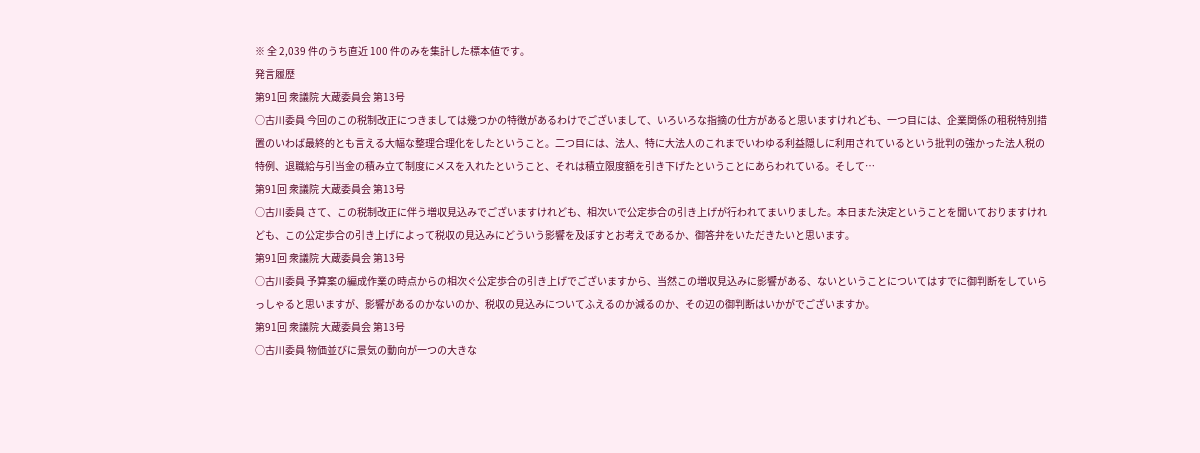※ 全 2,039 件のうち直近 100 件のみを集計した標本値です。
発言履歴
第91回 衆議院 大蔵委員会 第13号
○古川委員 今回のこの税制改正につきましては幾つかの特徴があるわけでございまして、いろいろな指摘の仕方があると思いますけれども、一つ目には、企業関係の租税特別措置のいわば最終的とも言える大幅な整理合理化をしたということ。二つ目には、法人、特に大法人のこれまでいわゆる利益隠しに利用されているという批判の強かった法人税の特例、退職給与引当金の積み立て制度にメスを入れたということ、それは積立限度額を引き下げたということにあらわれている。そして…
第91回 衆議院 大蔵委員会 第13号
○古川委員 さて、この税制改正に伴う増収見込みでございますけれども、相次いで公定歩合の引き上げが行われてまいりました。本日また決定ということを聞いておりますけれども、この公定歩合の引き上げによって税収の見込みにどういう影響を及ぼすとお考えであるか、御答弁をいただきたいと思います。
第91回 衆議院 大蔵委員会 第13号
○古川委員 予算案の編成作業の時点からの相次ぐ公定歩合の引き上げでございますから、当然この増収見込みに影響がある、ないということについてはすでに御判断をしていらっしゃると思いますが、影響があるのかないのか、税収の見込みについてふえるのか減るのか、その辺の御判断はいかがでございますか。
第91回 衆議院 大蔵委員会 第13号
○古川委員 物価並びに景気の動向が一つの大きな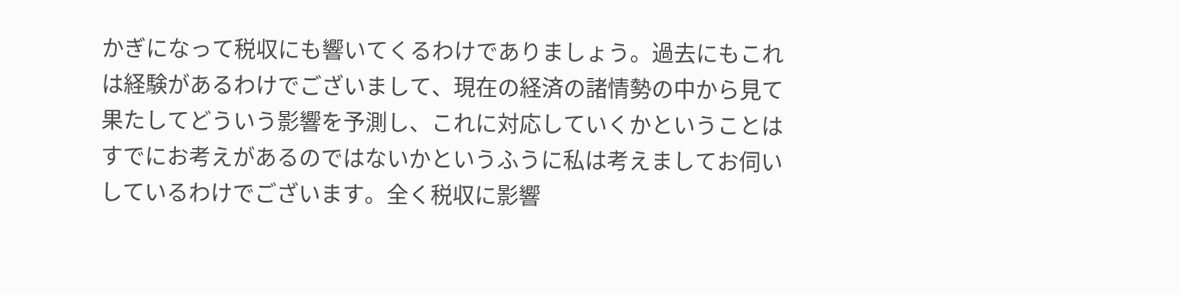かぎになって税収にも響いてくるわけでありましょう。過去にもこれは経験があるわけでございまして、現在の経済の諸情勢の中から見て果たしてどういう影響を予測し、これに対応していくかということはすでにお考えがあるのではないかというふうに私は考えましてお伺いしているわけでございます。全く税収に影響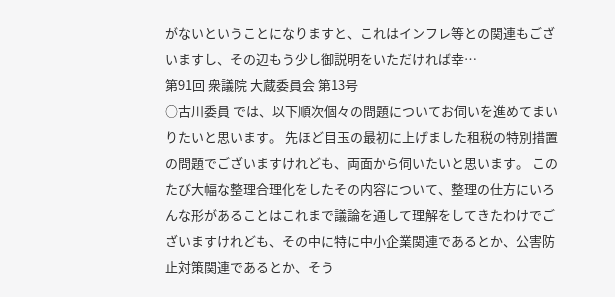がないということになりますと、これはインフレ等との関連もございますし、その辺もう少し御説明をいただければ幸…
第91回 衆議院 大蔵委員会 第13号
○古川委員 では、以下順次個々の問題についてお伺いを進めてまいりたいと思います。 先ほど目玉の最初に上げました租税の特別措置の問題でございますけれども、両面から伺いたいと思います。 このたび大幅な整理合理化をしたその内容について、整理の仕方にいろんな形があることはこれまで議論を通して理解をしてきたわけでございますけれども、その中に特に中小企業関連であるとか、公害防止対策関連であるとか、そう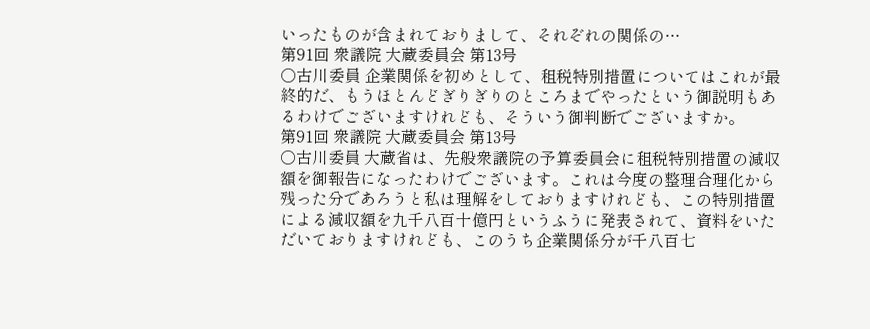いったものが含まれておりまして、それぞれの関係の…
第91回 衆議院 大蔵委員会 第13号
○古川委員 企業関係を初めとして、租税特別措置についてはこれが最終的だ、もうほとんどぎりぎりのところまでやったという御説明もあるわけでございますけれども、そういう御判断でございますか。
第91回 衆議院 大蔵委員会 第13号
○古川委員 大蔵省は、先般衆議院の予算委員会に租税特別措置の減収額を御報告になったわけでございます。これは今度の整理合理化から残った分であろうと私は理解をしておりますけれども、この特別措置による減収額を九千八百十億円というふうに発表されて、資料をいただいておりますけれども、このうち企業関係分が千八百七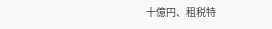十億円、租税特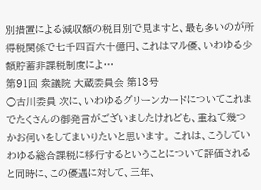別措置による減収額の税目別で見ますと、最も多いのが所得税関係で七千四百六十億円、これはマル優、いわゆる少額貯蓄非課税制度によ…
第91回 衆議院 大蔵委員会 第13号
○古川委員 次に、いわゆるグリーンカードについてこれまでたくさんの御発言がございましたけれども、重ねて幾つかお伺いをしてまいりたいと思います。 これは、こうしていわゆる総合課税に移行するということについて評価されると同時に、この優遇に対して、三年、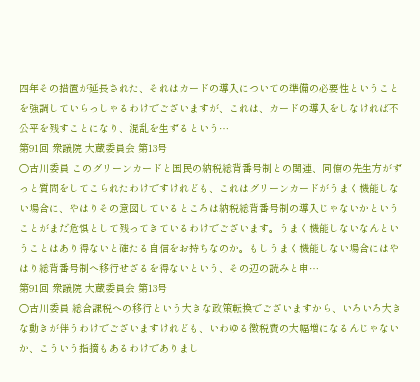四年その措置が延長された、それはカードの導入についての準備の必要性ということを強調していらっしゃるわけでございますが、これは、カードの導入をしなければ不公平を残すことになり、混乱を生ずるという…
第91回 衆議院 大蔵委員会 第13号
○古川委員 このグリーンカードと国民の納税総背番号制との関連、同僚の先生方がずっと質問をしてこられたわけですけれども、これはグリーンカードがうまく機能しない場合に、やはりその意図しているところは納税総背番号制の導入じゃないかということがまだ危惧として残ってきているわけでございます。うまく機能しないなんということはあり得ないと確たる自信をお持ちなのか。もしうまく機能しない場合にはやはり総背番号制へ移行せざるを得ないという、その辺の読みと申…
第91回 衆議院 大蔵委員会 第13号
○古川委員 総合課税への移行という大きな政策転換でございますから、いろいろ大きな動きが伴うわけでございますけれども、いわゆる徴税費の大幅増になるんじゃないか、こういう指摘もあるわけでありまし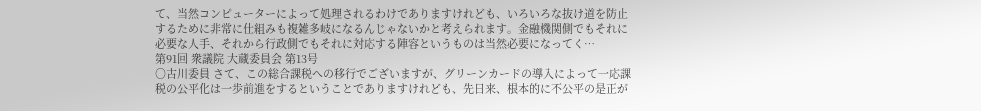て、当然コンピューターによって処理されるわけでありますけれども、いろいろな抜け道を防止するために非常に仕組みも複雑多岐になるんじゃないかと考えられます。金融機関側でもそれに必要な人手、それから行政側でもそれに対応する陣容というものは当然必要になってく…
第91回 衆議院 大蔵委員会 第13号
○古川委員 さて、この総合課税への移行でございますが、グリーンカードの導入によって一応課税の公平化は一歩前進をするということでありますけれども、先日来、根本的に不公平の是正が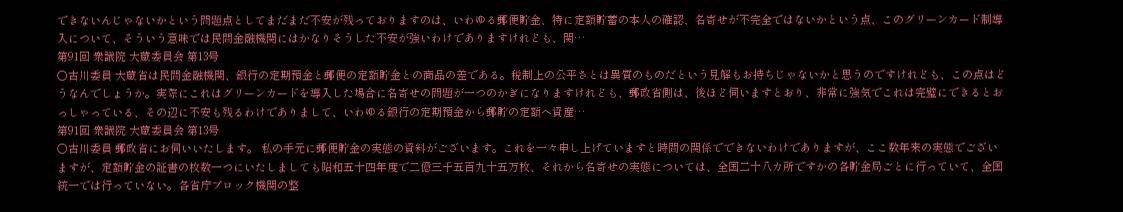できないんじゃないかという問題点としてまだまだ不安が残っておりますのは、いわゆる郵便貯金、特に定額貯蓄の本人の確認、名寄せが不完全ではないかという点、このグリーンカード制導入について、そういう意味では民間金融機関にはかなりそうした不安が強いわけでありますけれども、関…
第91回 衆議院 大蔵委員会 第13号
○古川委員 大蔵省は民間金融機関、銀行の定期預金と郵便の定額貯金との商品の差である。税制上の公平さとは異質のものだという見解もお持ちじゃないかと思うのですけれども、この点はどうなんでしょうか。実際にこれはグリーンカードを導入した場合に名寄せの問題が一つのかぎになりますけれども、郵政省側は、後ほど伺いますとおり、非常に強気でこれは完璧にできるとおっしゃっている、その辺に不安も残るわけでありまして、いわゆる銀行の定期預金から郵貯の定額へ資産…
第91回 衆議院 大蔵委員会 第13号
○古川委員 郵政省にお伺いいたします。 私の手元に郵便貯金の実態の資料がございます。これを一々申し上げていますと時間の関係でできないわけでありますが、ここ数年来の実態でございますが、定額貯金の証書の枚数一つにいたしましても昭和五十四年度で二億三千五百九十五万枚、それから名寄せの実態については、全国二十八カ所ですかの各貯金局ごとに行っていて、全国統一では行っていない。各省庁ブロック機関の整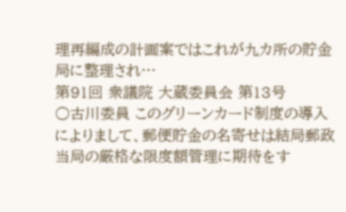理再編成の計画案ではこれが九カ所の貯金局に整理され…
第91回 衆議院 大蔵委員会 第13号
○古川委員 このグリーンカード制度の導入によりまして、郵便貯金の名寄せは結局郵政当局の厳格な限度額管理に期待をす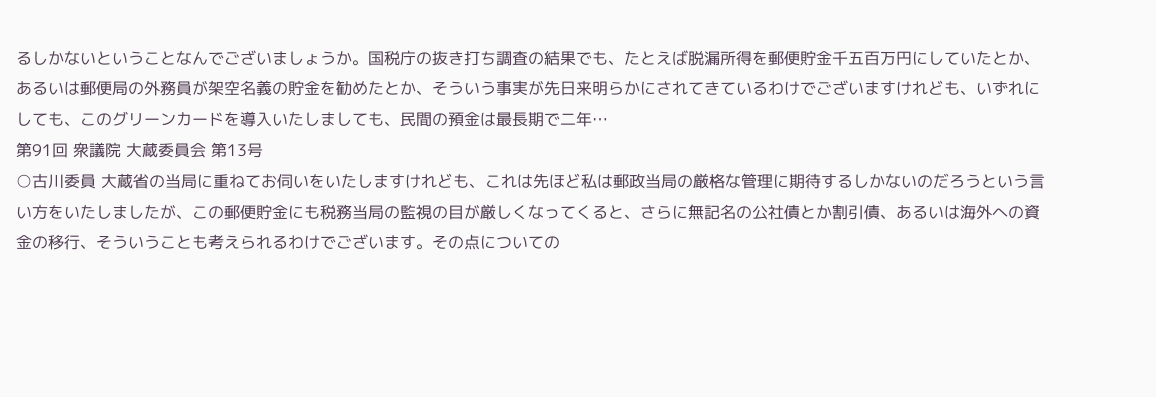るしかないということなんでございましょうか。国税庁の抜き打ち調査の結果でも、たとえば脱漏所得を郵便貯金千五百万円にしていたとか、あるいは郵便局の外務員が架空名義の貯金を勧めたとか、そういう事実が先日来明らかにされてきているわけでございますけれども、いずれにしても、このグリーンカードを導入いたしましても、民間の預金は最長期で二年…
第91回 衆議院 大蔵委員会 第13号
○古川委員 大蔵省の当局に重ねてお伺いをいたしますけれども、これは先ほど私は郵政当局の厳格な管理に期待するしかないのだろうという言い方をいたしましたが、この郵便貯金にも税務当局の監視の目が厳しくなってくると、さらに無記名の公社債とか割引債、あるいは海外への資金の移行、そういうことも考えられるわけでございます。その点についての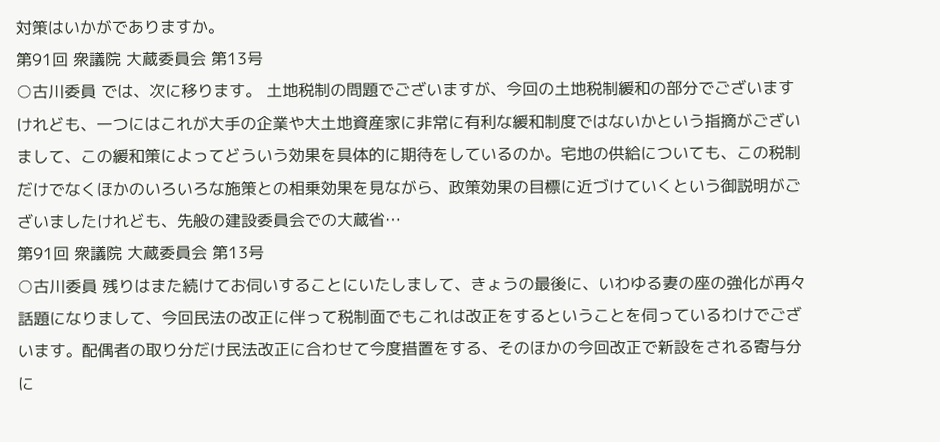対策はいかがでありますか。
第91回 衆議院 大蔵委員会 第13号
○古川委員 では、次に移ります。 土地税制の問題でございますが、今回の土地税制緩和の部分でございますけれども、一つにはこれが大手の企業や大土地資産家に非常に有利な緩和制度ではないかという指摘がございまして、この緩和策によってどういう効果を具体的に期待をしているのか。宅地の供給についても、この税制だけでなくほかのいろいろな施策との相乗効果を見ながら、政策効果の目標に近づけていくという御説明がございましたけれども、先般の建設委員会での大蔵省…
第91回 衆議院 大蔵委員会 第13号
○古川委員 残りはまた続けてお伺いすることにいたしまして、きょうの最後に、いわゆる妻の座の強化が再々話題になりまして、今回民法の改正に伴って税制面でもこれは改正をするということを伺っているわけでございます。配偶者の取り分だけ民法改正に合わせて今度措置をする、そのほかの今回改正で新設をされる寄与分に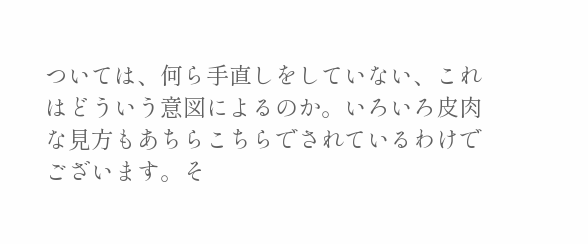ついては、何ら手直しをしていない、これはどういう意図によるのか。いろいろ皮肉な見方もあちらこちらでされているわけでございます。そ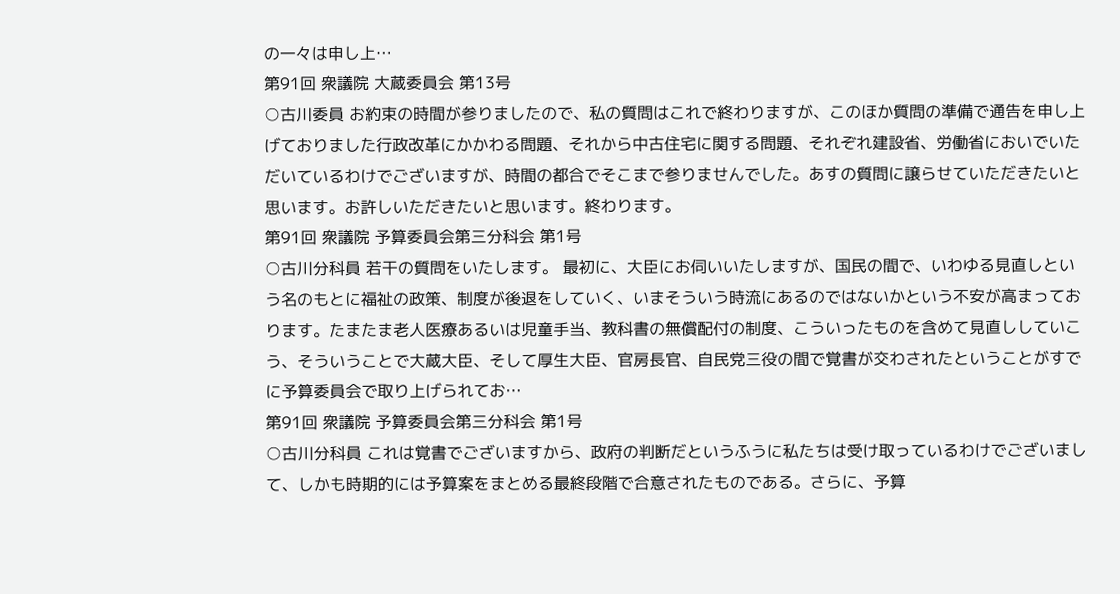の一々は申し上…
第91回 衆議院 大蔵委員会 第13号
○古川委員 お約束の時間が参りましたので、私の質問はこれで終わりますが、このほか質問の準備で通告を申し上げておりました行政改革にかかわる問題、それから中古住宅に関する問題、それぞれ建設省、労働省においでいただいているわけでございますが、時間の都合でそこまで参りませんでした。あすの質問に譲らせていただきたいと思います。お許しいただきたいと思います。終わります。
第91回 衆議院 予算委員会第三分科会 第1号
○古川分科員 若干の質問をいたします。 最初に、大臣にお伺いいたしますが、国民の間で、いわゆる見直しという名のもとに福祉の政策、制度が後退をしていく、いまそういう時流にあるのではないかという不安が高まっております。たまたま老人医療あるいは児童手当、教科書の無償配付の制度、こういったものを含めて見直ししていこう、そういうことで大蔵大臣、そして厚生大臣、官房長官、自民党三役の間で覚書が交わされたということがすでに予算委員会で取り上げられてお…
第91回 衆議院 予算委員会第三分科会 第1号
○古川分科員 これは覚書でございますから、政府の判断だというふうに私たちは受け取っているわけでございまして、しかも時期的には予算案をまとめる最終段階で合意されたものである。さらに、予算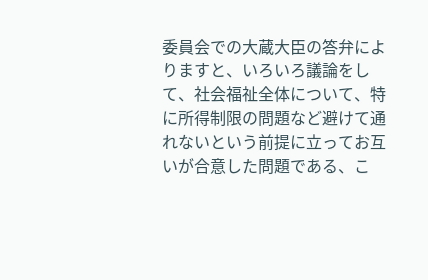委員会での大蔵大臣の答弁によりますと、いろいろ議論をして、社会福祉全体について、特に所得制限の問題など避けて通れないという前提に立ってお互いが合意した問題である、こ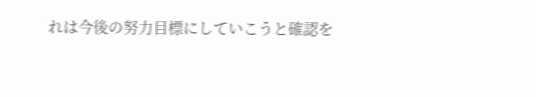れは今後の努力目標にしていこうと確認を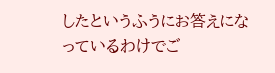したというふうにお答えになっているわけでご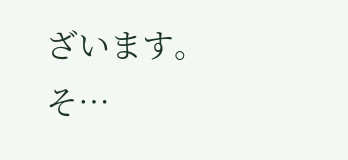ざいます。そ…